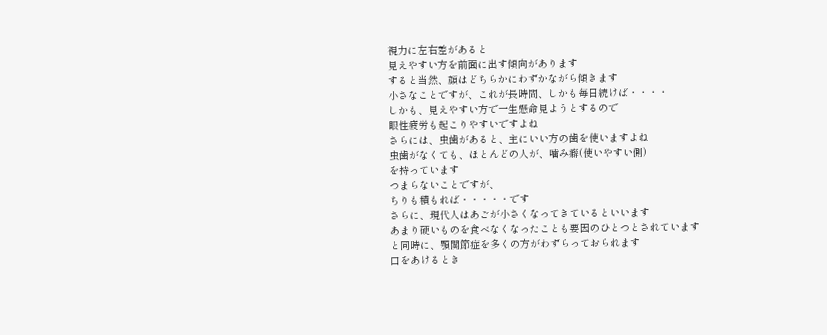視力に左右差があると
見えやすい方を前面に出す傾向があります
すると当然、顔はどちらかにわずかながら傾きます
小さなことですが、これが長時間、しかも毎日続けば・・・・
しかも、見えやすい方で一生懸命見ようとするので
眼性疲労も起こりやすいですよね
さらには、虫歯があると、主にいい方の歯を使いますよね
虫歯がなくても、ほとんどの人が、噛み癖(使いやすい側)
を持っています
つまらないことですが、
ちりも積もれば・・・・・です
さらに、現代人はあごが小さくなってきているといいます
あまり硬いものを食べなくなったことも要因のひとつとされています
と同時に、顎関節症を多くの方がわずらっておられます
口をあけるとき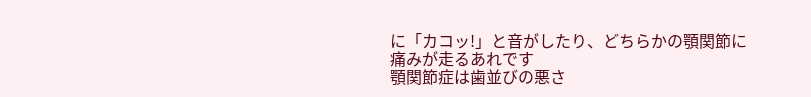に「カコッ!」と音がしたり、どちらかの顎関節に
痛みが走るあれです
顎関節症は歯並びの悪さ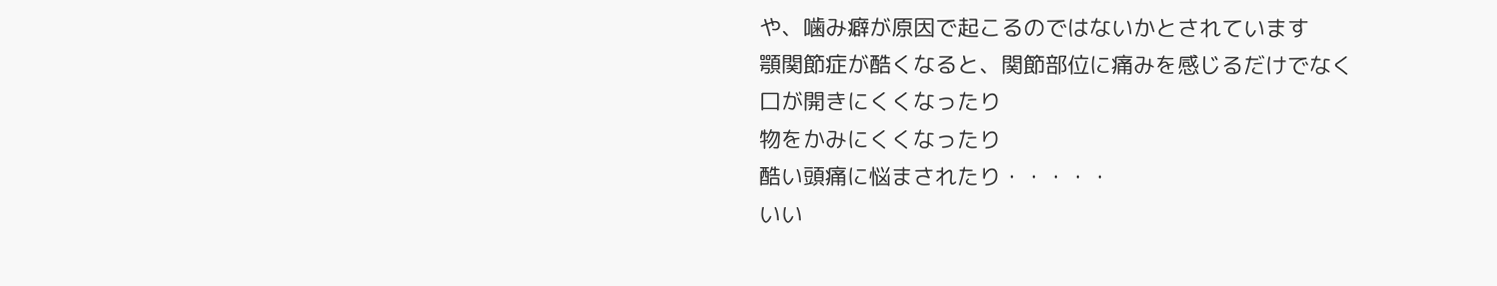や、噛み癖が原因で起こるのではないかとされています
顎関節症が酷くなると、関節部位に痛みを感じるだけでなく
口が開きにくくなったり
物をかみにくくなったり
酷い頭痛に悩まされたり・・・・・
いい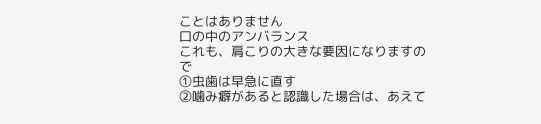ことはありません
口の中のアンバランス
これも、肩こりの大きな要因になりますので
①虫歯は早急に直す
②噛み癖があると認識した場合は、あえて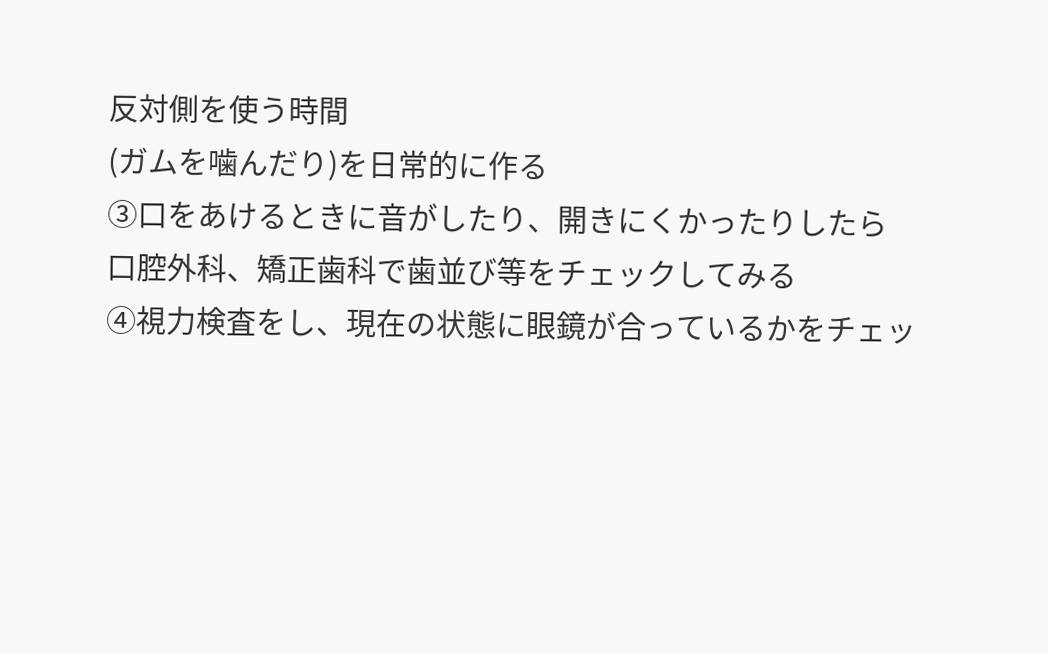反対側を使う時間
(ガムを噛んだり)を日常的に作る
③口をあけるときに音がしたり、開きにくかったりしたら
口腔外科、矯正歯科で歯並び等をチェックしてみる
④視力検査をし、現在の状態に眼鏡が合っているかをチェッ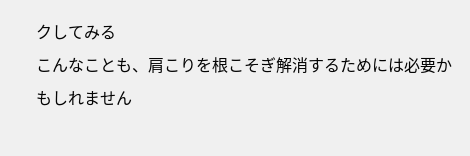クしてみる
こんなことも、肩こりを根こそぎ解消するためには必要かもしれません